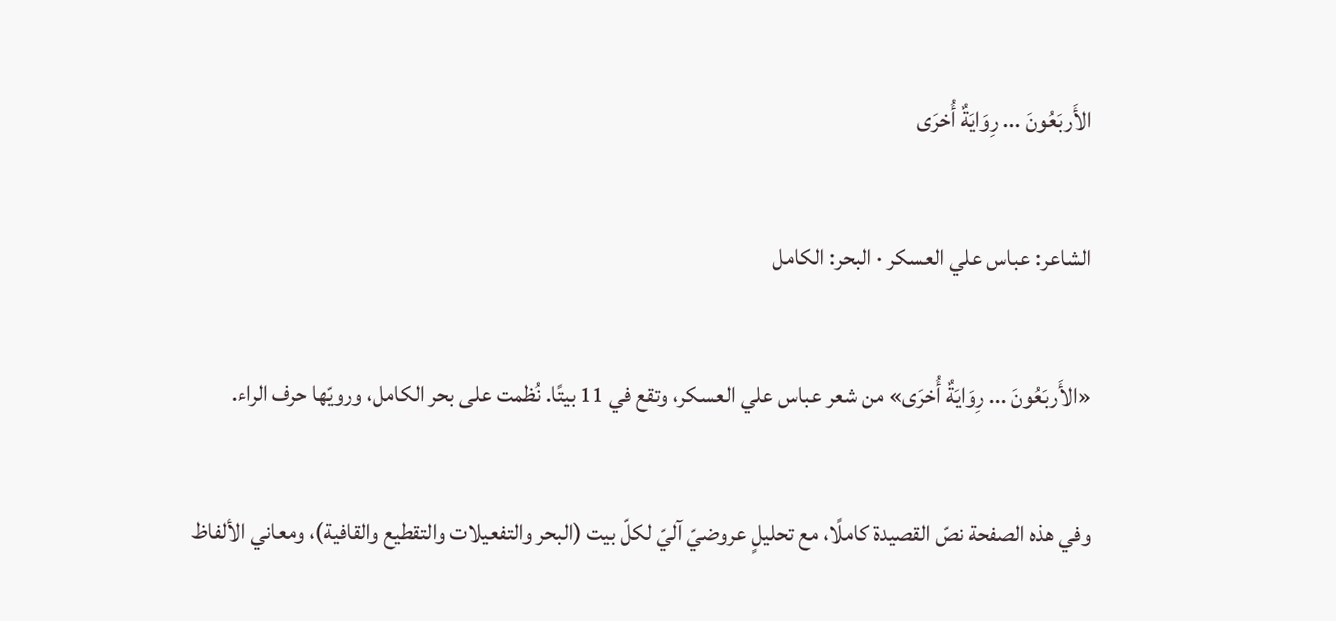الأَربَعُونَ ... رِوَايَةٌ أُخرَى

الشاعر: عباس علي العسكر · البحر: الكامل

«الأَربَعُونَ ... رِوَايَةٌ أُخرَى» من شعر عباس علي العسكر، وتقع في 11 بيتًا. نُظمت على بحر الكامل، ورويّها حرف الراء.

وفي هذه الصفحة نصّ القصيدة كاملًا، مع تحليلٍ عروضيّ آليّ لكلّ بيت (البحر والتفعيلات والتقطيع والقافية)، ومعاني الألفاظ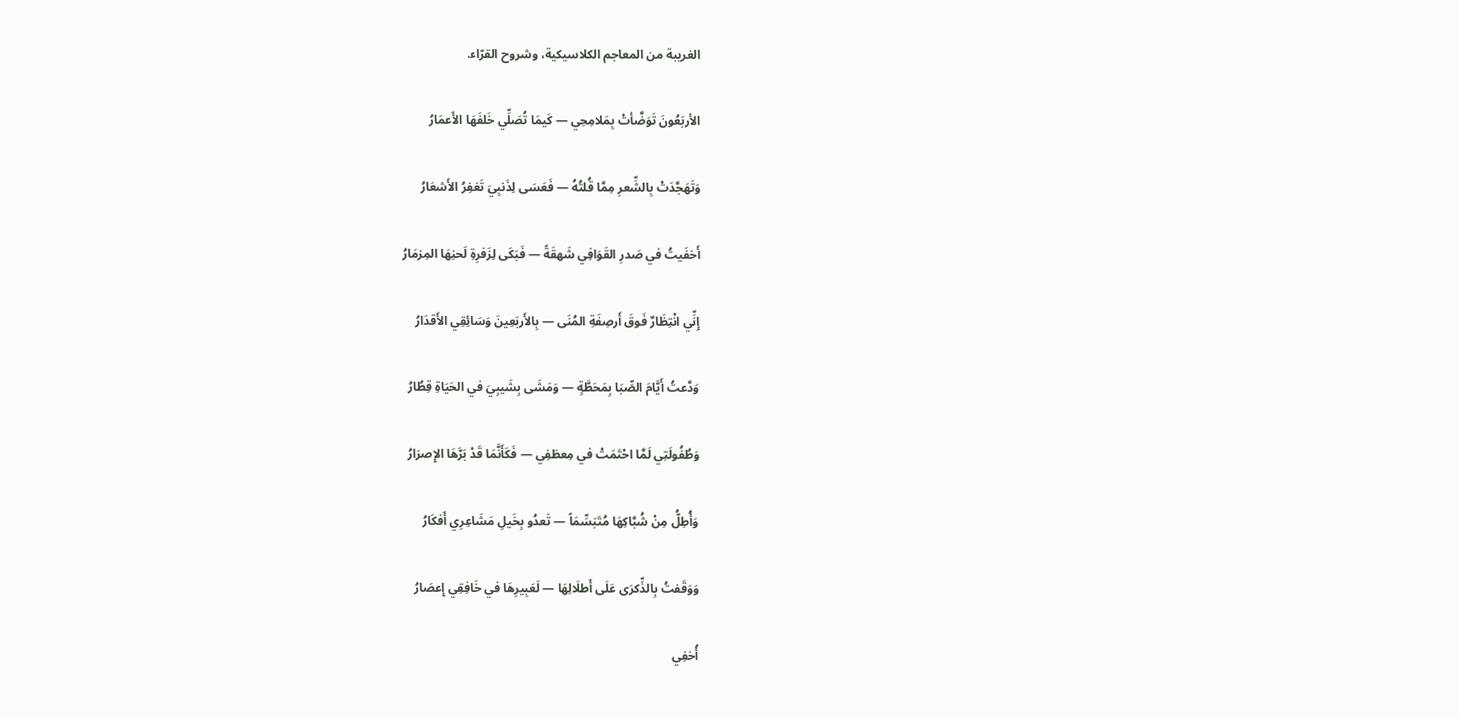الغريبة من المعاجم الكلاسيكية، وشروح القرّاء.

الأربَعُونَ تَوَضَّأتْ بِمَلامِحِي — كَيمَا تُصَلِّي خَلفَهَا الأَعمَارُ

وَتَهَجَّدَتْ بِالشِّعرِ مِمَّا قُلتُهُ — فَعَسَى لِذَنبِيَ تَغفِرُ الأَشعَارُ

أَخفَيتُ في صَدرِ القَوَافِي شَهقَةً — فَبَكَى لِزَفرِةِ لَحنِهَا المِزمَارُ

إِنِّي انْتِظَارٌ فَوقَ أَرصِفَةِ المُنَى — بِالأَربَعِينَ وَسَائِقِي الأَقدَارُ

وَدَّعتُ أَيَّامَ الصِّبَا بِمَحَطَّةٍ — وَمَشَى بِشَيبِيَ في الحَيَاةِ قِطُارُ

وَطُفُولَتِي لَمَّا احْتَمَتْ في مِعطَفِي — فَكَأَنَّمَا قَدْ بَرَّهَا الإِصرَارُ

وَأُطِلُّ مِنْ شُبَّاكِهَا مُتَبَسِّمَاً — تَعدُو بِخَيلِ مَشَاعِرِي أَفكَارُ

وَوَقَفتُ بِالذِّكرَى عَلَى أَطلَالِهَا — لَعَبِيرِهَا في خَافِقِي إِعصَارُ

أُخفِي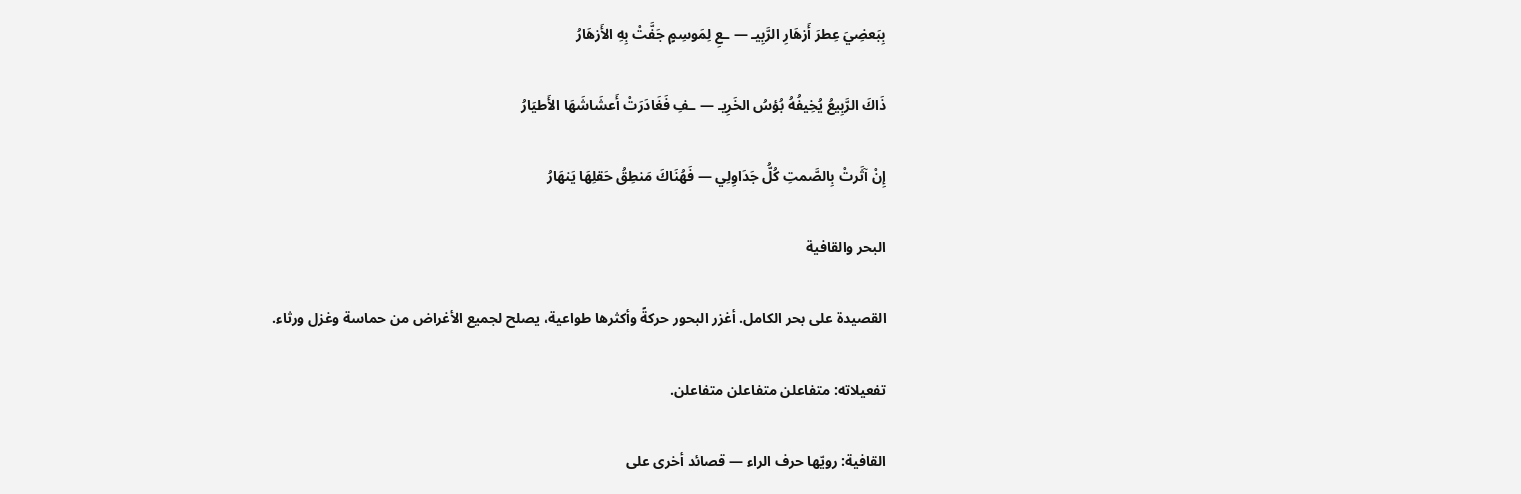بِبَعضِيَ عِطرَ أَزهَارِ الرَّبِيـ — ـعِ لِمَوسِمٍ جَفَّتْ بِهِ الأَزهَارُ

ذَاكَ الرَّبِيعُ يُخِيفُهُ بُؤسُ الخَرِيـ — ـفِ فَغَادَرَتْ أَعشَاشَهَا الأَطيَارُ

إِنْ آثَرتْ بِالصَّمتِ كُلُّ جَدَاوِلِي — فَهُنَاكَ مَنطِقُ حَقلِهَا يَنهَارُ

البحر والقافية

القصيدة على بحر الكامل. أغزر البحور حركةً وأكثرها طواعية، يصلح لجميع الأغراض من حماسة وغزل ورثاء.

تفعيلاته: متفاعلن متفاعلن متفاعلن.

القافية: رويّها حرف الراء — قصائد أخرى على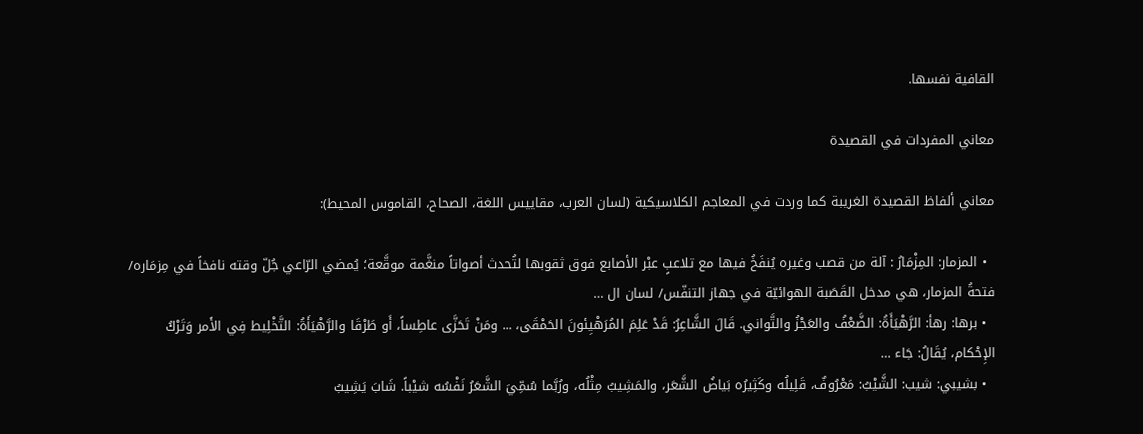القافية نفسها.

معاني المفردات في القصيدة

معاني ألفاظ القصيدة الغريبة كما وردت في المعاجم الكلاسيكية (لسان العرب، مقاييس اللغة، الصحاح، القاموس المحيط):

  • المزمار: المِزْمَارُ : آلة من قصب وغيره يُنفَخُ فيها مع تلاعبٍ عبْر الأصابع فوق ثقوبها لتُحدث أصواتاً منغَّمة موقَّعة؛ يُمضي الرّاعي جُلّ وقته نافخاً في مِزمَاره/ فتحةُ المزمار، هي مدخل القَصَبة الهوائيّة في جهاز التنفّس/ لسان ال …
  • برها: رهأ: الرَّهْيَأَةُ: الضَّعْفُ والعَجْزُ والتَّواني. قَالَ الشَّاعِرُ: قَدْ عَلِمَ المُرَهْيِئونَ الحَمْقَى، ... ومَنْ تَحَزَّى عاطِساً، أَو طَرْقَا والرَّهْيَأَةُ: التَّخْلِيط فِي الأَمر وَتَرْكُ الإِحْكام، يُقَالُ: جَاء …
  • بشيبي: شيب: الشَّيْبُ: مَعْرُوفٌ، قَلِيلُه وكَثِيرُه بَياضُ الشَّعَر، والمَشِيبُ مِثْلُه، ورُبَّما سُمِّيَ الشَّعَرُ نَفْسُه شيْباً. شَابَ يَشِيبُ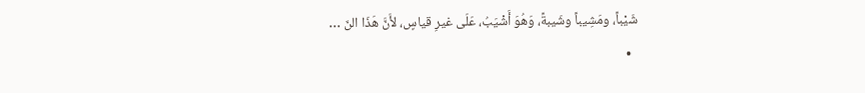شَيْباً، ومَشِيباً وشَيبةً، وَهُوَ أَشْيَبُ، عَلَى غيرِ قياسٍ، لأَنَّ هَذَا النّ …
  •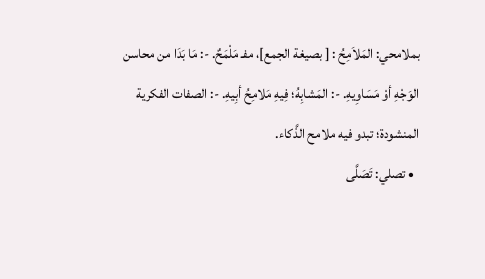بملامحي: المَلاَمِحُ : [ بصيغة الجمع]، مفـ مَلْمَحٌ. -: مَا بَدَا من محاسن الوَجْهِ أوْ مَسَاوِيهِ. -: المَشابِهُ؛ فِيهِ مَلامِحُ أبِيهِ. -: الصفات الفكرية المنشودة؛ تبدو فيه ملامح الذَّكاء.
  • تصلي: تَصَلَّى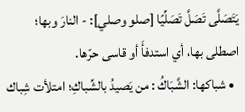يَتَصَلَّى تَصَلَّ تَصَلِّيًا [صلو وصلي]: - النارَ وبها؛ اصطلى بها، أي استدفأَ أو قاسى حرّها.
  • شباكها: الشَّبَاكُ : من يَصيدُ بالشِّباكِ؛ امتلأت شِباك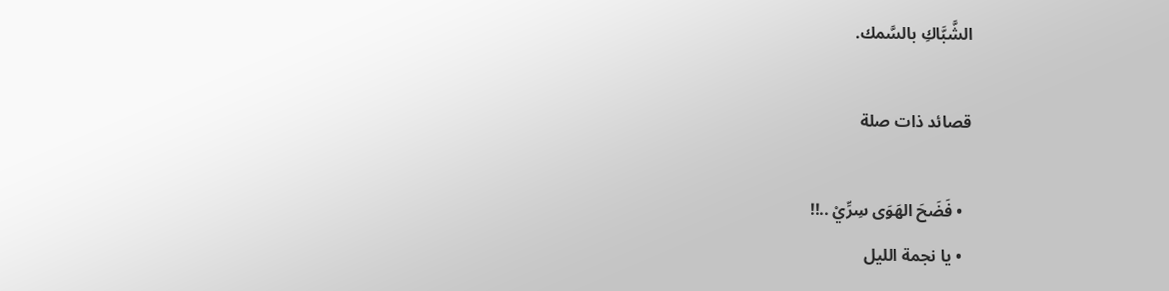الشَّبَّاكِ بالسَّمك.

قصائد ذات صلة

  • فَضَحَ الهَوَى سِرِّيْ ..!!
  • يا نجمة الليل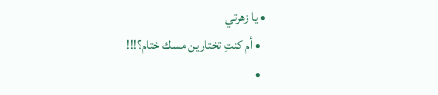• يا زهرتي
  • أم كنتِ تختارين مسك ختام؟!!!
  •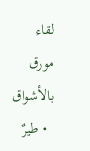لقاء مورق بالأشواق
  • طيرٌ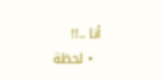أنا ..!!
  • لحظة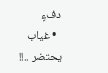دفءٍ
  • غياب يحتضر ..!!